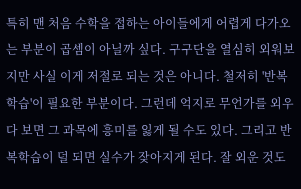특히 맨 처음 수학을 접하는 아이들에게 어렵게 다가오는 부분이 곱셈이 아닐까 싶다. 구구단을 열심히 외워보지만 사실 이게 저절로 되는 것은 아니다. 철저히 '반복학습'이 필요한 부분이다. 그런데 억지로 무언가를 외우다 보면 그 과목에 흥미를 잃게 될 수도 있다. 그리고 반복학습이 덜 되면 실수가 잦아지게 된다. 잘 외운 것도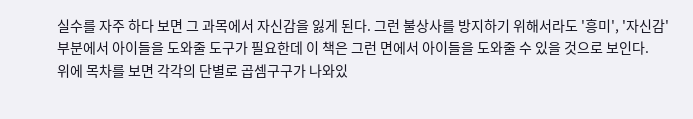실수를 자주 하다 보면 그 과목에서 자신감을 잃게 된다. 그런 불상사를 방지하기 위해서라도 '흥미', '자신감' 부분에서 아이들을 도와줄 도구가 필요한데 이 책은 그런 면에서 아이들을 도와줄 수 있을 것으로 보인다.
위에 목차를 보면 각각의 단별로 곱셈구구가 나와있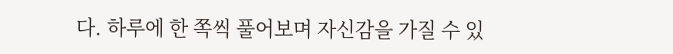다. 하루에 한 쪽씩 풀어보며 자신감을 가질 수 있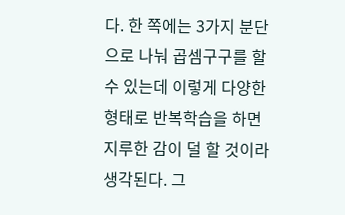다. 한 쪽에는 3가지 분단으로 나눠 곱셈구구를 할 수 있는데 이렇게 다양한 형태로 반복학습을 하면 지루한 감이 덜 할 것이라 생각된다. 그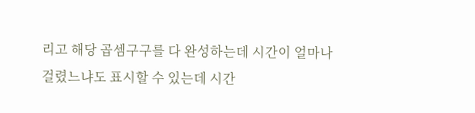리고 해당 곱셈구구를 다 완성하는데 시간이 얼마나 걸렸느냐도 표시할 수 있는데 시간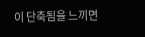이 단축됨을 느끼면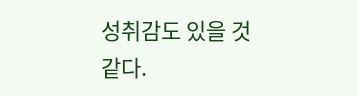성취감도 있을 것 같다.